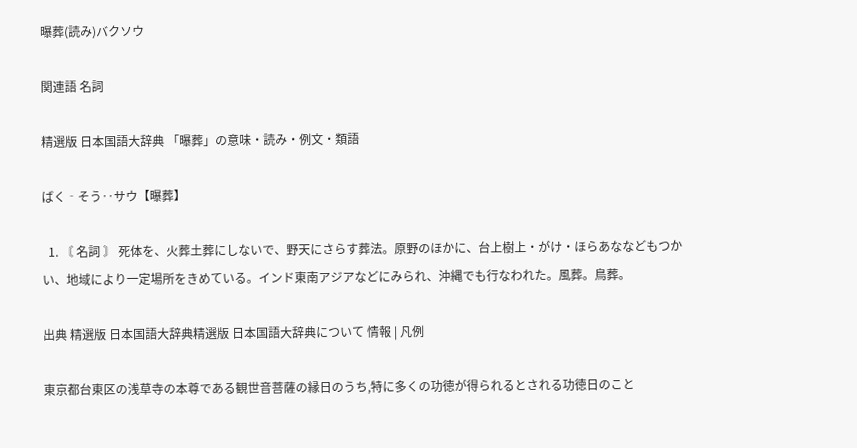曝葬(読み)バクソウ

関連語 名詞

精選版 日本国語大辞典 「曝葬」の意味・読み・例文・類語

ばく‐そう‥サウ【曝葬】

  1. 〘 名詞 〙 死体を、火葬土葬にしないで、野天にさらす葬法。原野のほかに、台上樹上・がけ・ほらあななどもつかい、地域により一定場所をきめている。インド東南アジアなどにみられ、沖縄でも行なわれた。風葬。鳥葬。

出典 精選版 日本国語大辞典精選版 日本国語大辞典について 情報 | 凡例

東京都台東区の浅草寺の本尊である観世音菩薩の縁日のうち,特に多くの功徳が得られるとされる功徳日のこと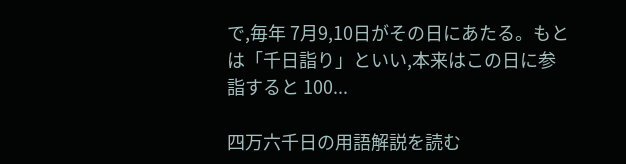で,毎年 7月9,10日がその日にあたる。もとは「千日詣り」といい,本来はこの日に参詣すると 100...

四万六千日の用語解説を読む